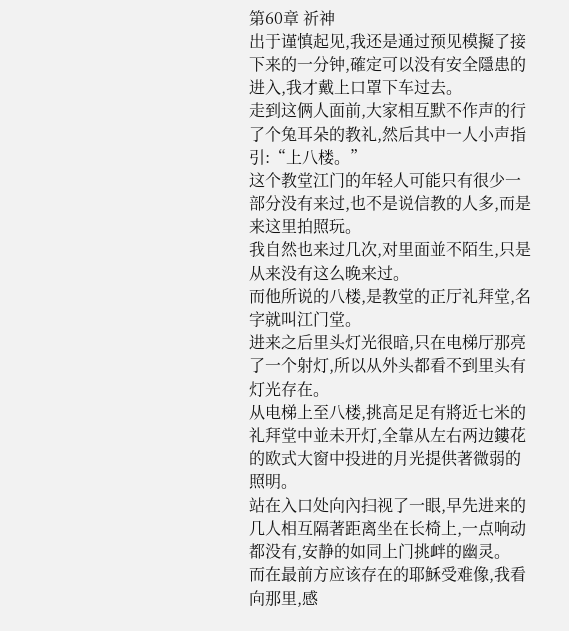第60章 祈神
出于谨慎起见,我还是通过预见模擬了接下来的一分钟,確定可以没有安全隱患的进入,我才戴上口罩下车过去。
走到这俩人面前,大家相互默不作声的行了个兔耳朵的教礼,然后其中一人小声指引:“上八楼。”
这个教堂江门的年轻人可能只有很少一部分没有来过,也不是说信教的人多,而是来这里拍照玩。
我自然也来过几次,对里面並不陌生,只是从来没有这么晚来过。
而他所说的八楼,是教堂的正厅礼拜堂,名字就叫江门堂。
进来之后里头灯光很暗,只在电梯厅那亮了一个射灯,所以从外头都看不到里头有灯光存在。
从电梯上至八楼,挑高足足有將近七米的礼拜堂中並未开灯,全靠从左右两边鏤花的欧式大窗中投进的月光提供著微弱的照明。
站在入口处向內扫视了一眼,早先进来的几人相互隔著距离坐在长椅上,一点响动都没有,安静的如同上门挑衅的幽灵。
而在最前方应该存在的耶穌受难像,我看向那里,感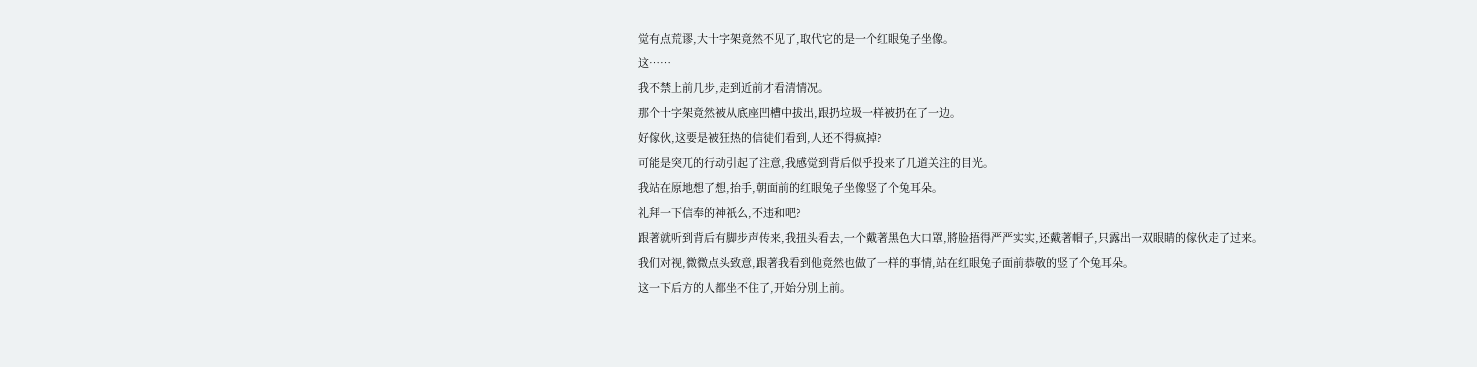觉有点荒谬,大十字架竟然不见了,取代它的是一个红眼兔子坐像。
这……
我不禁上前几步,走到近前才看清情况。
那个十字架竟然被从底座凹槽中拔出,跟扔垃圾一样被扔在了一边。
好傢伙,这要是被狂热的信徒们看到,人还不得疯掉?
可能是突兀的行动引起了注意,我感觉到背后似乎投来了几道关注的目光。
我站在原地想了想,抬手,朝面前的红眼兔子坐像竖了个兔耳朵。
礼拜一下信奉的神祇么,不违和吧?
跟著就听到背后有脚步声传来,我扭头看去,一个戴著黑色大口罩,將脸捂得严严实实,还戴著帽子,只露出一双眼睛的傢伙走了过来。
我们对视,微微点头致意,跟著我看到他竟然也做了一样的事情,站在红眼兔子面前恭敬的竖了个兔耳朵。
这一下后方的人都坐不住了,开始分別上前。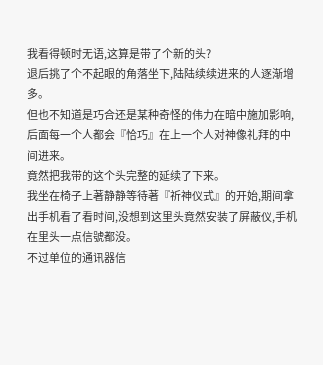我看得顿时无语,这算是带了个新的头?
退后挑了个不起眼的角落坐下,陆陆续续进来的人逐渐增多。
但也不知道是巧合还是某种奇怪的伟力在暗中施加影响,后面每一个人都会『恰巧』在上一个人对神像礼拜的中间进来。
竟然把我带的这个头完整的延续了下来。
我坐在椅子上著静静等待著『祈神仪式』的开始,期间拿出手机看了看时间,没想到这里头竟然安装了屏蔽仪,手机在里头一点信號都没。
不过单位的通讯器信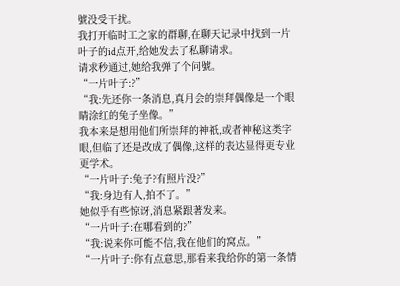號没受干扰。
我打开临时工之家的群聊,在聊天记录中找到一片叶子的id点开,给她发去了私聊请求。
请求秒通过,她给我弹了个问號。
“一片叶子:?”
“我:先还你一条消息,真月会的崇拜偶像是一个眼睛涂红的兔子坐像。”
我本来是想用他们所崇拜的神祇,或者神秘这类字眼,但临了还是改成了偶像,这样的表达显得更专业更学术。
“一片叶子:兔子?有照片没?”
“我:身边有人,拍不了。”
她似乎有些惊讶,消息紧跟著发来。
“一片叶子:在哪看到的?”
“我:说来你可能不信,我在他们的窝点。”
“一片叶子:你有点意思,那看来我给你的第一条情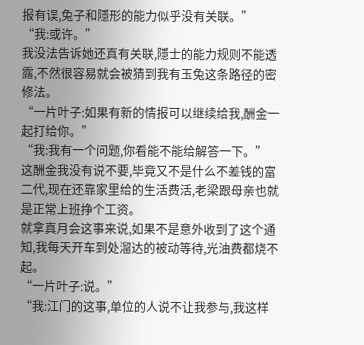报有误,兔子和隱形的能力似乎没有关联。”
“我:或许。”
我没法告诉她还真有关联,隱士的能力规则不能透露,不然很容易就会被猜到我有玉兔这条路径的密修法。
“一片叶子:如果有新的情报可以继续给我,酬金一起打给你。”
“我:我有一个问题,你看能不能给解答一下。”
这酬金我没有说不要,毕竟又不是什么不差钱的富二代,现在还靠家里给的生活费活,老梁跟母亲也就是正常上班挣个工资。
就拿真月会这事来说,如果不是意外收到了这个通知,我每天开车到处溜达的被动等待,光油费都烧不起。
“一片叶子:说。”
“我:江门的这事,单位的人说不让我参与,我这样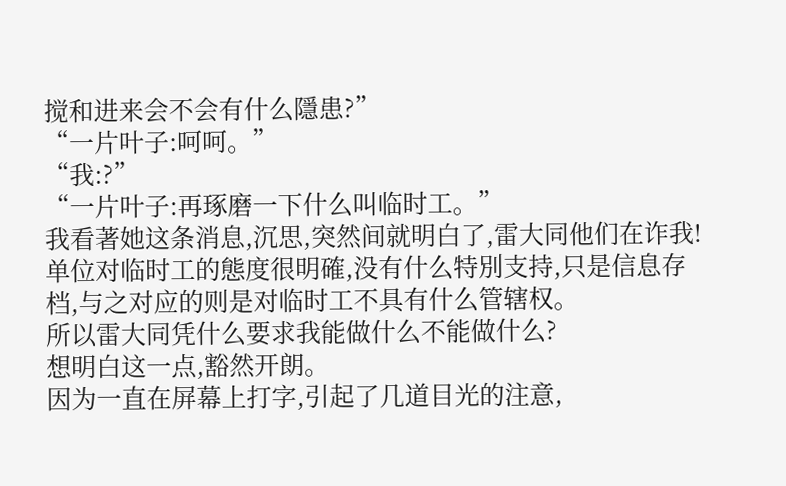搅和进来会不会有什么隱患?”
“一片叶子:呵呵。”
“我:?”
“一片叶子:再琢磨一下什么叫临时工。”
我看著她这条消息,沉思,突然间就明白了,雷大同他们在诈我!
单位对临时工的態度很明確,没有什么特別支持,只是信息存档,与之对应的则是对临时工不具有什么管辖权。
所以雷大同凭什么要求我能做什么不能做什么?
想明白这一点,豁然开朗。
因为一直在屏幕上打字,引起了几道目光的注意,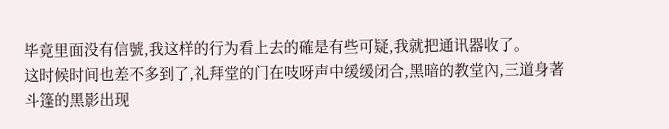毕竟里面没有信號,我这样的行为看上去的確是有些可疑,我就把通讯器收了。
这时候时间也差不多到了,礼拜堂的门在吱呀声中缓缓闭合,黑暗的教堂內,三道身著斗篷的黑影出现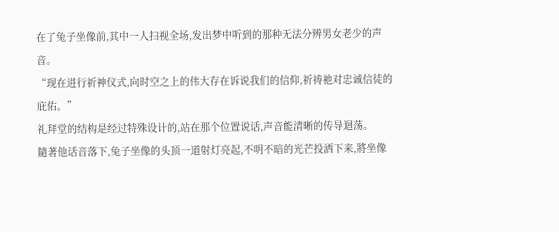在了兔子坐像前,其中一人扫视全场,发出梦中听到的那种无法分辨男女老少的声音。
“现在进行祈神仪式,向时空之上的伟大存在诉说我们的信仰,祈祷祂对忠诚信徒的庇佑。”
礼拜堂的结构是经过特殊设计的,站在那个位置说话,声音能清晰的传导迴荡。
隨著他话音落下,兔子坐像的头顶一道射灯亮起,不明不暗的光芒投洒下来,將坐像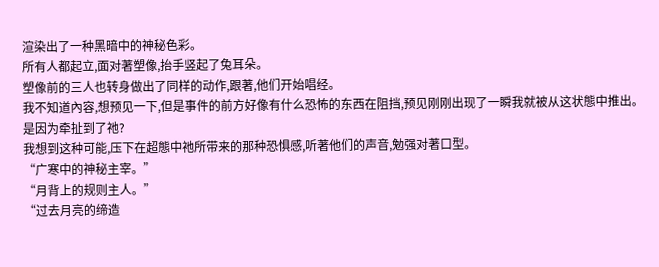渲染出了一种黑暗中的神秘色彩。
所有人都起立,面对著塑像,抬手竖起了兔耳朵。
塑像前的三人也转身做出了同样的动作,跟著,他们开始唱经。
我不知道內容,想预见一下,但是事件的前方好像有什么恐怖的东西在阻挡,预见刚刚出现了一瞬我就被从这状態中推出。
是因为牵扯到了祂?
我想到这种可能,压下在超態中祂所带来的那种恐惧感,听著他们的声音,勉强对著口型。
“广寒中的神秘主宰。”
“月背上的规则主人。”
“过去月亮的缔造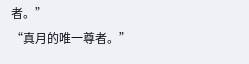者。”
“真月的唯一尊者。”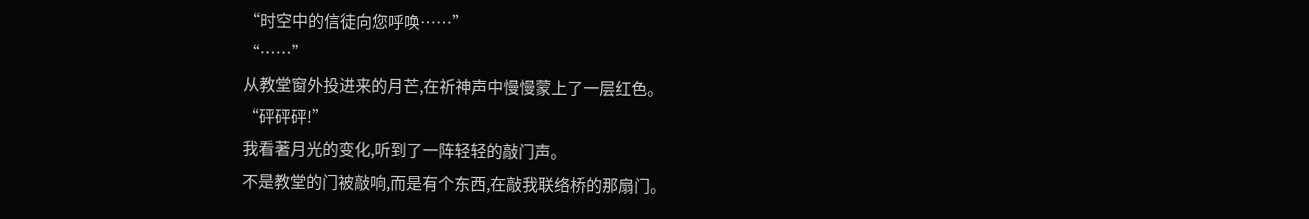“时空中的信徒向您呼唤……”
“……”
从教堂窗外投进来的月芒,在祈神声中慢慢蒙上了一层红色。
“砰砰砰!”
我看著月光的变化,听到了一阵轻轻的敲门声。
不是教堂的门被敲响,而是有个东西,在敲我联络桥的那扇门。